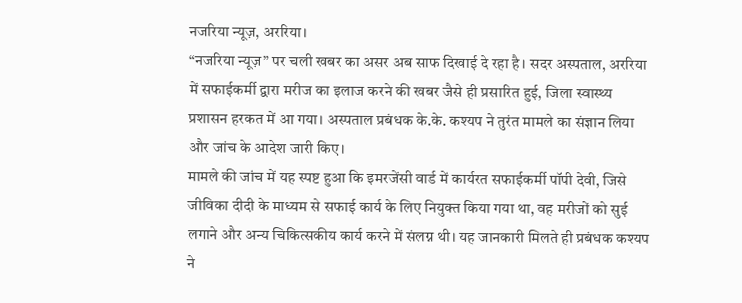नजरिया न्यूज़, अररिया।
“नजरिया न्यूज़” पर चली खबर का असर अब साफ दिखाई दे रहा है। सदर अस्पताल, अररिया में सफाईकर्मी द्वारा मरीज का इलाज करने की खबर जैसे ही प्रसारित हुई, जिला स्वास्थ्य प्रशासन हरकत में आ गया। अस्पताल प्रबंधक के.के. कश्यप ने तुरंत मामले का संज्ञान लिया और जांच के आदेश जारी किए।
मामले की जांच में यह स्पष्ट हुआ कि इमरजेंसी वार्ड में कार्यरत सफाईकर्मी पॉपी देवी, जिसे जीविका दीदी के माध्यम से सफाई कार्य के लिए नियुक्त किया गया था, वह मरीजों को सुई लगाने और अन्य चिकित्सकीय कार्य करने में संलग्न थी। यह जानकारी मिलते ही प्रबंधक कश्यप ने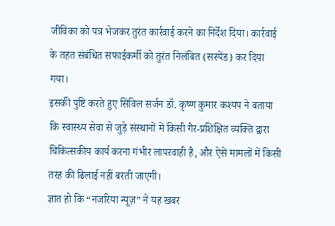जीविका को पत्र भेजकर तुरंत कार्रवाई करने का निर्देश दिया। कार्रवाई के तहत संबंधित सफाईकर्मी को तुरंत निलंबित (सस्पेंड) कर दिया गया।
इसकी पुष्टि करते हुए सिविल सर्जन डॉ. कृष्ण कुमार कश्यप ने बताया कि स्वास्थ्य सेवा से जुड़े संस्थानों में किसी गैर-प्रशिक्षित व्यक्ति द्वारा चिकित्सकीय कार्य करना गंभीर लापरवाही है, और ऐसे मामलों में किसी तरह की ढिलाई नहीं बरती जाएगी।
ज्ञात हो कि “नजरिया न्यूज़” ने यह खबर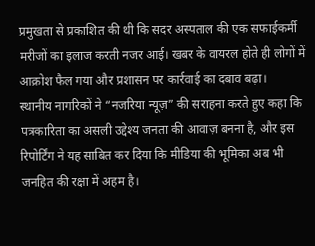प्रमुखता से प्रकाशित की थी कि सदर अस्पताल की एक सफाईकर्मी मरीजों का इलाज करती नजर आई। खबर के वायरल होते ही लोगों में आक्रोश फैल गया और प्रशासन पर कार्रवाई का दबाव बढ़ा।
स्थानीय नागरिकों ने “नजरिया न्यूज़” की सराहना करते हुए कहा कि पत्रकारिता का असली उद्देश्य जनता की आवाज़ बनना है, और इस रिपोर्टिंग ने यह साबित कर दिया कि मीडिया की भूमिका अब भी जनहित की रक्षा में अहम है।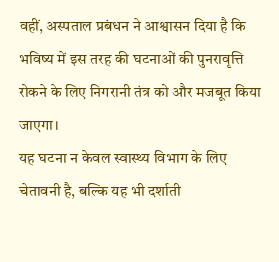वहीं, अस्पताल प्रबंधन ने आश्वासन दिया है कि भविष्य में इस तरह की घटनाओं की पुनरावृत्ति रोकने के लिए निगरानी तंत्र को और मजबूत किया जाएगा।
यह घटना न केवल स्वास्थ्य विभाग के लिए चेतावनी है, बल्कि यह भी दर्शाती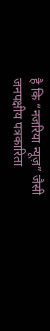है कि “नजरिया न्यूज़” जैसी जनपक्षीय पत्रकारिता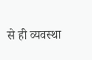से ही व्यवस्था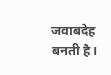जवाबदेह बनती है।